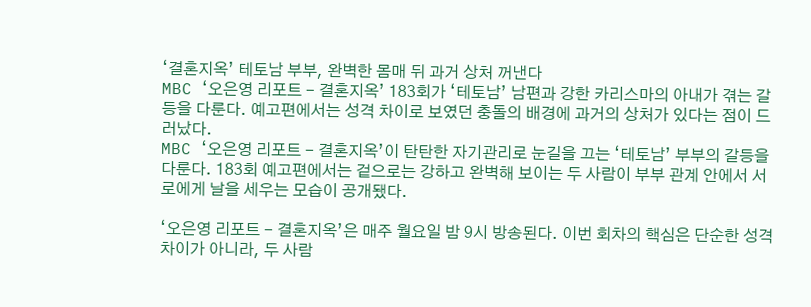‘결혼지옥’ 테토남 부부, 완벽한 몸매 뒤 과거 상처 꺼낸다
MBC ‘오은영 리포트 - 결혼지옥’ 183회가 ‘테토남’ 남편과 강한 카리스마의 아내가 겪는 갈등을 다룬다. 예고편에서는 성격 차이로 보였던 충돌의 배경에 과거의 상처가 있다는 점이 드러났다.
MBC ‘오은영 리포트 - 결혼지옥’이 탄탄한 자기관리로 눈길을 끄는 ‘테토남’ 부부의 갈등을 다룬다. 183회 예고편에서는 겉으로는 강하고 완벽해 보이는 두 사람이 부부 관계 안에서 서로에게 날을 세우는 모습이 공개됐다.

‘오은영 리포트 - 결혼지옥’은 매주 월요일 밤 9시 방송된다. 이번 회차의 핵심은 단순한 성격 차이가 아니라, 두 사람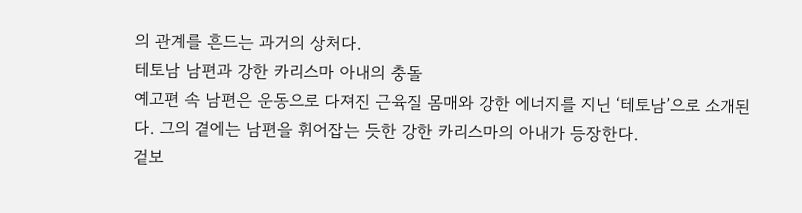의 관계를 흔드는 과거의 상처다.
테토남 남편과 강한 카리스마 아내의 충돌
예고편 속 남편은 운동으로 다져진 근육질 몸매와 강한 에너지를 지닌 ‘테토남’으로 소개된다. 그의 곁에는 남편을 휘어잡는 듯한 강한 카리스마의 아내가 등장한다.
겉보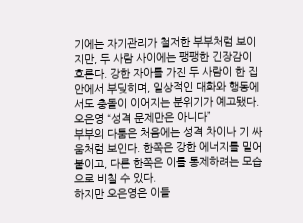기에는 자기관리가 철저한 부부처럼 보이지만, 두 사람 사이에는 팽팽한 긴장감이 흐른다. 강한 자아를 가진 두 사람이 한 집 안에서 부딪히며, 일상적인 대화와 행동에서도 충돌이 이어지는 분위기가 예고됐다.
오은영 “성격 문제만은 아니다”
부부의 다툼은 처음에는 성격 차이나 기 싸움처럼 보인다. 한쪽은 강한 에너지를 밀어붙이고, 다른 한쪽은 이를 통제하려는 모습으로 비칠 수 있다.
하지만 오은영은 이들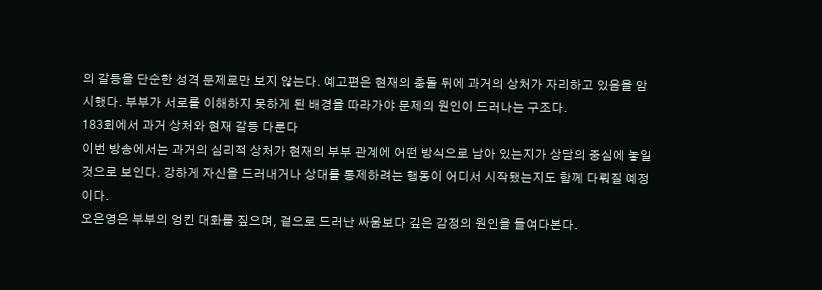의 갈등을 단순한 성격 문제로만 보지 않는다. 예고편은 현재의 충돌 뒤에 과거의 상처가 자리하고 있음을 암시했다. 부부가 서로를 이해하지 못하게 된 배경을 따라가야 문제의 원인이 드러나는 구조다.
183회에서 과거 상처와 현재 갈등 다룬다
이번 방송에서는 과거의 심리적 상처가 현재의 부부 관계에 어떤 방식으로 남아 있는지가 상담의 중심에 놓일 것으로 보인다. 강하게 자신을 드러내거나 상대를 통제하려는 행동이 어디서 시작됐는지도 함께 다뤄질 예정이다.
오은영은 부부의 엉킨 대화를 짚으며, 겉으로 드러난 싸움보다 깊은 감정의 원인을 들여다본다.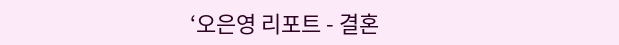‘오은영 리포트 - 결혼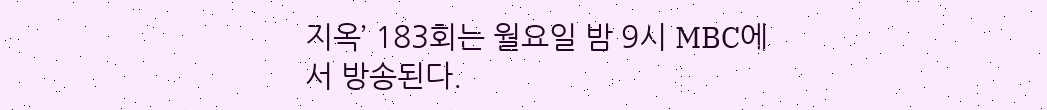지옥’ 183회는 월요일 밤 9시 MBC에서 방송된다.